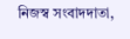নিজস্ব সংবাদদাতা,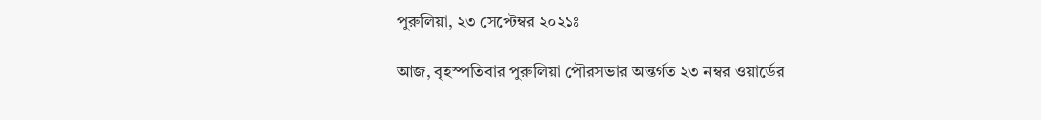পুরুলিয়া, ২৩ সেপ্টেম্বর ২০২১ঃ

আজ, বৃহস্পতিবার পুরুলিয়া পৌরসভার অন্তর্গত ২৩ নম্বর ওয়ার্ডের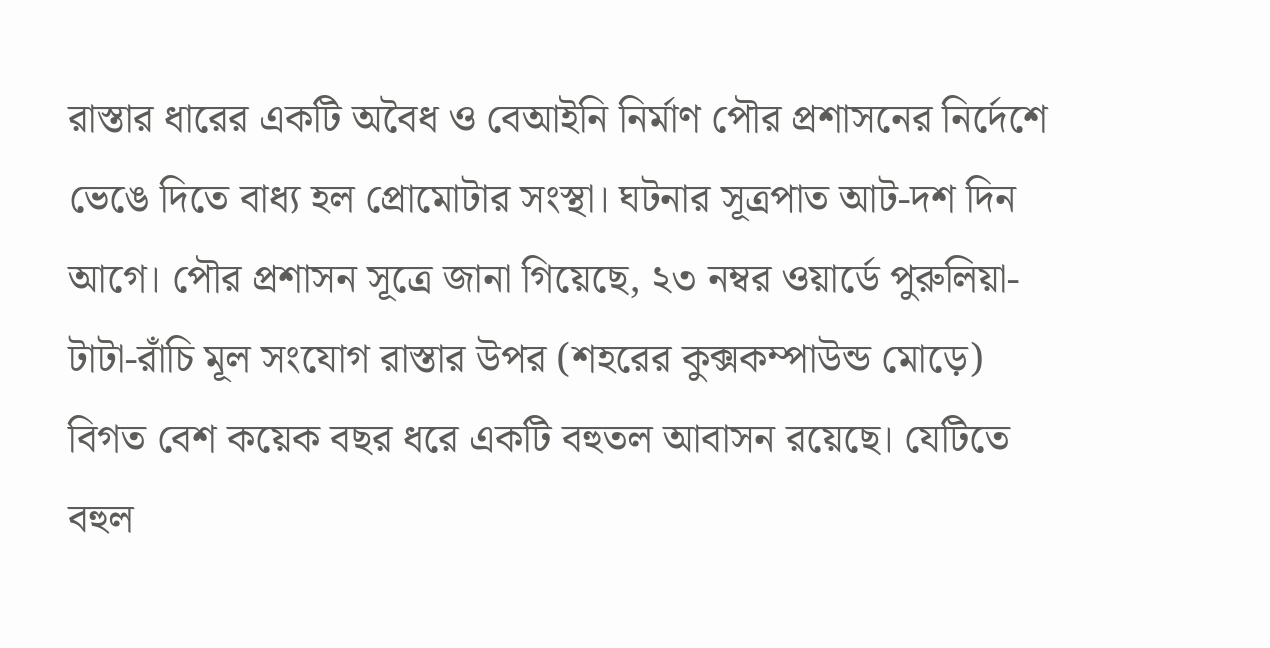রাস্তার ধারের একটি অবৈধ ও বেআইনি নির্মাণ পৌর প্রশাসনের নির্দেশে ভেঙে দিতে বাধ্য হল প্রোমোটার সংস্থা। ঘটনার সূত্রপাত আট-দশ দিন আগে। পৌর প্রশাসন সূত্রে জানা গিয়েছে, ২৩ নম্বর ওয়ার্ডে পুরুলিয়া-টাটা-রাঁচি মূল সংযোগ রাস্তার উপর (শহরের কুক্সকম্পাউন্ড মোড়ে) বিগত বেশ কয়েক বছর ধরে একটি বহুতল আবাসন রয়েছে। যেটিতে বহুল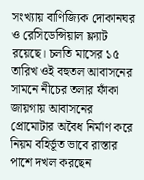সংখ্যায় বাণিজ্যিক দোকানঘর ও রেসিডেন্সিয়াল ফ্ল্যাট রয়েছে। চলতি মাসের ১৫ তারিখ ওই বহুতল আবাসনের সামনে নীচের তলার ফাঁকা জায়গায় আবাসনের প্রোমোটার অবৈধ নির্মাণ করে নিয়ম বহির্ভূত ভাবে রাস্তার পাশে দখল করছেন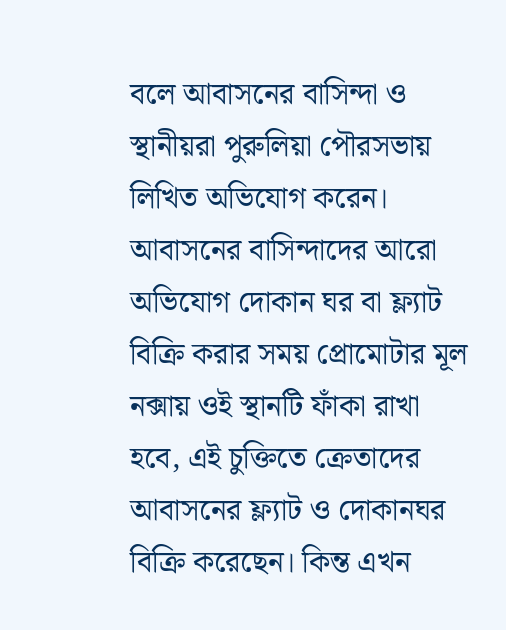বলে আবাসনের বাসিন্দা ও স্থানীয়রা পুরুলিয়া পৌরসভায় লিখিত অভিযোগ করেন। আবাসনের বাসিন্দাদের আরো অভিযোগ দোকান ঘর বা ফ্ল্যাট বিক্রি করার সময় প্রোমোটার মূল নক্সায় ওই স্থানটি ফাঁকা রাখা হবে, এই চুক্তিতে ক্রেতাদের আবাসনের ফ্ল্যাট ও দোকানঘর বিক্রি করেছেন। কিন্ত এখন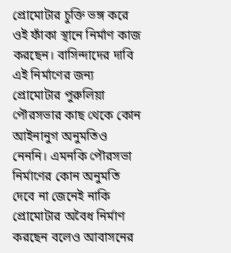প্রোমোটার চুক্তি ভঙ্গ করে ওই ফাঁকা স্থানে নির্মাণ কাজ করছেন। বাসিন্দাদের দাবি এই নির্মাণের জন্য প্রোমোটার পুরুলিয়া পৌরসভার কাছ থেকে কোন আইনানুগ অনুমতিও নেননি। এমনকি পৌরসভা নির্মাণের কোন অনুমতি দেবে না জেনেই নাকি প্রোমোটার অবৈধ নির্মাণ করছেন বলেও আবাসনের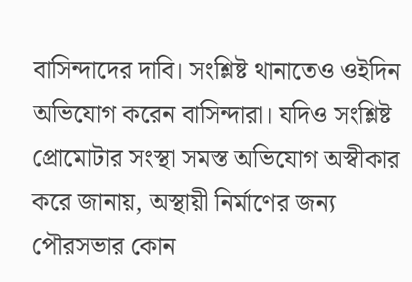বাসিন্দাদের দাবি। সংশ্লিষ্ট থানাতেও ওইদিন অভিযোগ করেন বাসিন্দারা। যদিও সংশ্লিষ্ট প্রোমোটার সংস্থা সমস্ত অভিযোগ অস্বীকার করে জানায়, অস্থায়ী নির্মাণের জন্য পৌরসভার কোন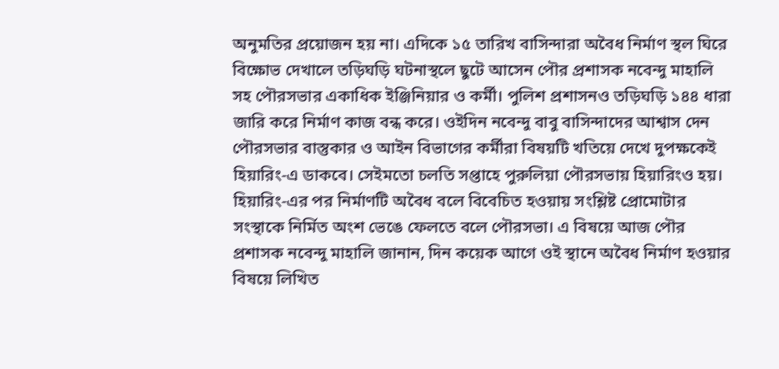অনুমতির প্রয়োজন হয় না। এদিকে ১৫ তারিখ বাসিন্দারা অবৈধ নির্মাণ স্থল ঘিরে বিক্ষোভ দেখালে তড়িঘড়ি ঘটনাস্থলে ছুটে আসেন পৌর প্রশাসক নবেন্দু মাহালি সহ পৌরসভার একাধিক ইঞ্জিনিয়ার ও কর্মী। পুলিশ প্রশাসনও তড়িঘড়ি ১৪৪ ধারা জারি করে নির্মাণ কাজ বন্ধ করে। ওইদিন নবেন্দু বাবু বাসিন্দাদের আশ্বাস দেন পৌরসভার বাস্তুকার ও আইন বিভাগের কর্মীরা বিষয়টি খতিয়ে দেখে দুপক্ষকেই হিয়ারিং-এ ডাকবে। সেইমতো চলতি সপ্তাহে পুরুলিয়া পৌরসভায় হিয়ারিংও হয়। হিয়ারিং-এর পর নির্মাণটি অবৈধ বলে বিবেচিত হওয়ায় সংশ্লিষ্ট প্রোমোটার সংস্থাকে নির্মিত অংশ ভেঙে ফেলতে বলে পৌরসভা। এ বিষয়ে আজ পৌর প্রশাসক নবেন্দু মাহালি জানান, দিন কয়েক আগে ওই স্থানে অবৈধ নির্মাণ হওয়ার বিষয়ে লিখিত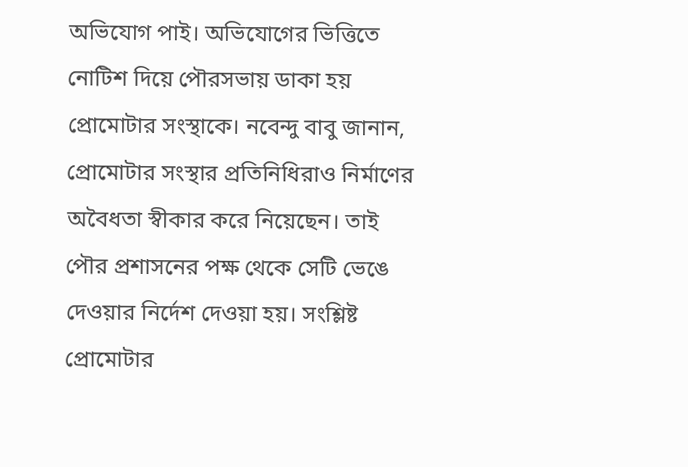অভিযোগ পাই। অভিযোগের ভিত্তিতে নোটিশ দিয়ে পৌরসভায় ডাকা হয় প্রোমোটার সংস্থাকে। নবেন্দু বাবু জানান, প্রোমোটার সংস্থার প্রতিনিধিরাও নির্মাণের অবৈধতা স্বীকার করে নিয়েছেন। তাই পৌর প্রশাসনের পক্ষ থেকে সেটি ভেঙে দেওয়ার নির্দেশ দেওয়া হয়। সংশ্লিষ্ট প্রোমোটার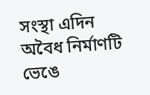সংস্থা এদিন অবৈধ নির্মাণটি ভেঙে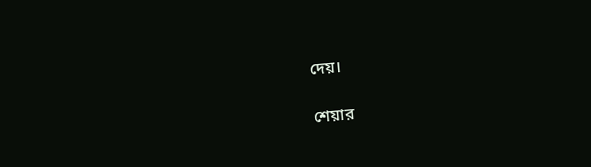দেয়।

শেয়ার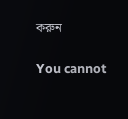করুন

You cannot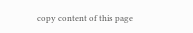copy content of this page